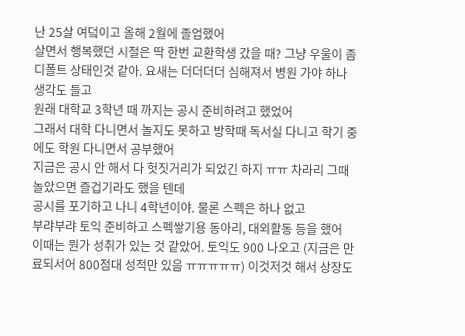난 25살 여덬이고 올해 2월에 졸업했어
살면서 행복했던 시절은 딱 한번 교환학생 갔을 때? 그냥 우울이 좀 디폴트 상태인것 같아. 요새는 더더더더 심해져서 병원 가야 하나 생각도 들고
원래 대학교 3학년 때 까지는 공시 준비하려고 했었어
그래서 대학 다니면서 놀지도 못하고 방학때 독서실 다니고 학기 중에도 학원 다니면서 공부했어
지금은 공시 안 해서 다 헛짓거리가 되었긴 하지 ㅠㅠ 차라리 그때 놀았으면 즐겁기라도 했을 텐데
공시를 포기하고 나니 4학년이야. 물론 스펙은 하나 없고
부랴부랴 토익 준비하고 스펙쌓기용 동아리, 대외활동 등을 했어
이때는 뭔가 성취가 있는 것 같았어. 토익도 900 나오고 (지금은 만료되서어 800점대 성적만 있음 ㅠㅠㅠㅠㅠ) 이것저것 해서 상장도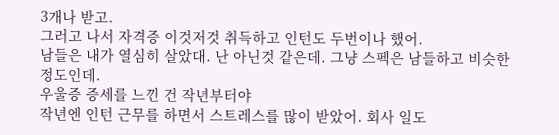3개나 받고.
그러고 나서 자격증 이것저것 취득하고 인턴도 두번이나 했어.
남들은 내가 열심히 살았대. 난 아닌것 같은데. 그냥 스펙은 남들하고 비슷한 정도인데.
우울증 증세를 느낀 건 작년부터야
작년엔 인턴 근무를 하면서 스트레스를 많이 받았어. 회사 일도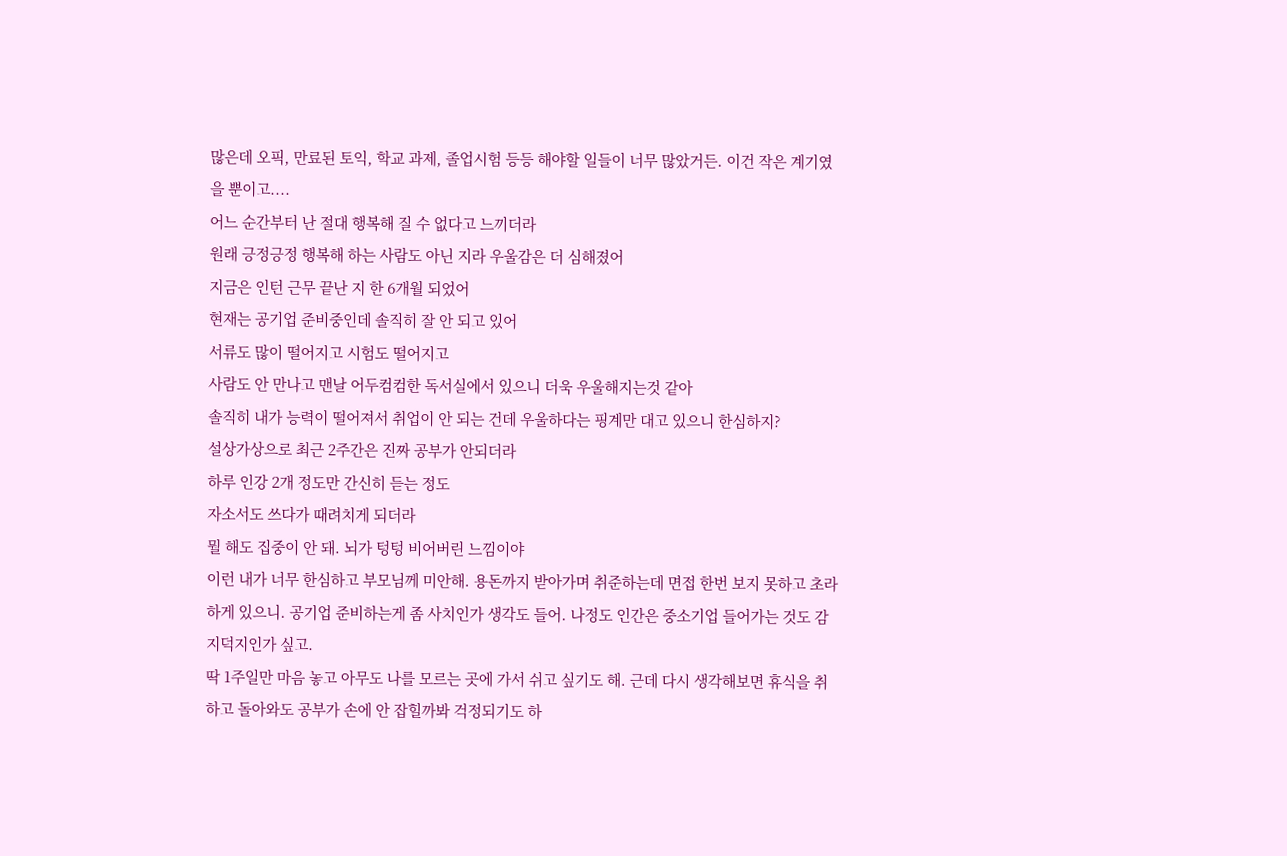많은데 오픽, 만료된 토익, 학교 과제, 졸업시험 등등 해야할 일들이 너무 많았거든. 이건 작은 계기였을 뿐이고....
어느 순간부터 난 절대 행복해 질 수 없다고 느끼더라
원래 긍정긍정 행복해 하는 사람도 아닌 지라 우울감은 더 심해졌어
지금은 인턴 근무 끝난 지 한 6개월 되었어
현재는 공기업 준비중인데 솔직히 잘 안 되고 있어
서류도 많이 떨어지고 시험도 떨어지고
사람도 안 만나고 맨날 어두컴컴한 독서실에서 있으니 더욱 우울해지는것 같아
솔직히 내가 능력이 떨어져서 취업이 안 되는 건데 우울하다는 핑계만 대고 있으니 한심하지?
설상가상으로 최근 2주간은 진짜 공부가 안되더라
하루 인강 2개 정도만 간신히 듣는 정도
자소서도 쓰다가 때려치게 되더라
뭘 해도 집중이 안 돼. 뇌가 텅텅 비어버린 느낌이야
이런 내가 너무 한심하고 부모님께 미안해. 용돈까지 받아가며 취준하는데 면접 한번 보지 못하고 초라하게 있으니. 공기업 준비하는게 좀 사치인가 생각도 들어. 나정도 인간은 중소기업 들어가는 것도 감지덕지인가 싶고.
딱 1주일만 마음 놓고 아무도 나를 모르는 곳에 가서 쉬고 싶기도 해. 근데 다시 생각해보면 휴식을 취하고 돌아와도 공부가 손에 안 잡힐까봐 걱정되기도 하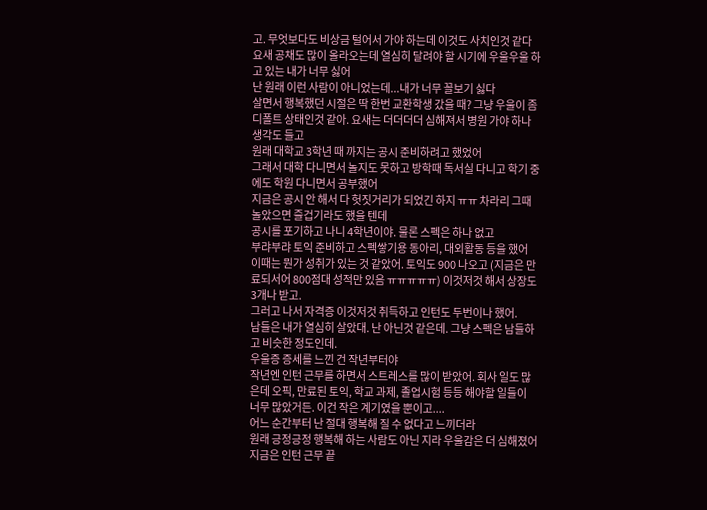고. 무엇보다도 비상금 털어서 가야 하는데 이것도 사치인것 같다
요새 공채도 많이 올라오는데 열심히 달려야 할 시기에 우울우울 하고 있는 내가 너무 싫어
난 원래 이런 사람이 아니었는데...내가 너무 꼴보기 싫다
살면서 행복했던 시절은 딱 한번 교환학생 갔을 때? 그냥 우울이 좀 디폴트 상태인것 같아. 요새는 더더더더 심해져서 병원 가야 하나 생각도 들고
원래 대학교 3학년 때 까지는 공시 준비하려고 했었어
그래서 대학 다니면서 놀지도 못하고 방학때 독서실 다니고 학기 중에도 학원 다니면서 공부했어
지금은 공시 안 해서 다 헛짓거리가 되었긴 하지 ㅠㅠ 차라리 그때 놀았으면 즐겁기라도 했을 텐데
공시를 포기하고 나니 4학년이야. 물론 스펙은 하나 없고
부랴부랴 토익 준비하고 스펙쌓기용 동아리, 대외활동 등을 했어
이때는 뭔가 성취가 있는 것 같았어. 토익도 900 나오고 (지금은 만료되서어 800점대 성적만 있음 ㅠㅠㅠㅠㅠ) 이것저것 해서 상장도 3개나 받고.
그러고 나서 자격증 이것저것 취득하고 인턴도 두번이나 했어.
남들은 내가 열심히 살았대. 난 아닌것 같은데. 그냥 스펙은 남들하고 비슷한 정도인데.
우울증 증세를 느낀 건 작년부터야
작년엔 인턴 근무를 하면서 스트레스를 많이 받았어. 회사 일도 많은데 오픽, 만료된 토익, 학교 과제, 졸업시험 등등 해야할 일들이 너무 많았거든. 이건 작은 계기였을 뿐이고....
어느 순간부터 난 절대 행복해 질 수 없다고 느끼더라
원래 긍정긍정 행복해 하는 사람도 아닌 지라 우울감은 더 심해졌어
지금은 인턴 근무 끝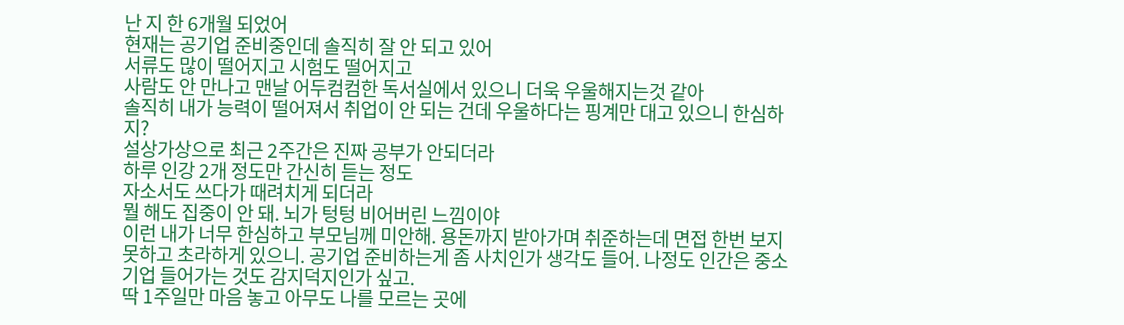난 지 한 6개월 되었어
현재는 공기업 준비중인데 솔직히 잘 안 되고 있어
서류도 많이 떨어지고 시험도 떨어지고
사람도 안 만나고 맨날 어두컴컴한 독서실에서 있으니 더욱 우울해지는것 같아
솔직히 내가 능력이 떨어져서 취업이 안 되는 건데 우울하다는 핑계만 대고 있으니 한심하지?
설상가상으로 최근 2주간은 진짜 공부가 안되더라
하루 인강 2개 정도만 간신히 듣는 정도
자소서도 쓰다가 때려치게 되더라
뭘 해도 집중이 안 돼. 뇌가 텅텅 비어버린 느낌이야
이런 내가 너무 한심하고 부모님께 미안해. 용돈까지 받아가며 취준하는데 면접 한번 보지 못하고 초라하게 있으니. 공기업 준비하는게 좀 사치인가 생각도 들어. 나정도 인간은 중소기업 들어가는 것도 감지덕지인가 싶고.
딱 1주일만 마음 놓고 아무도 나를 모르는 곳에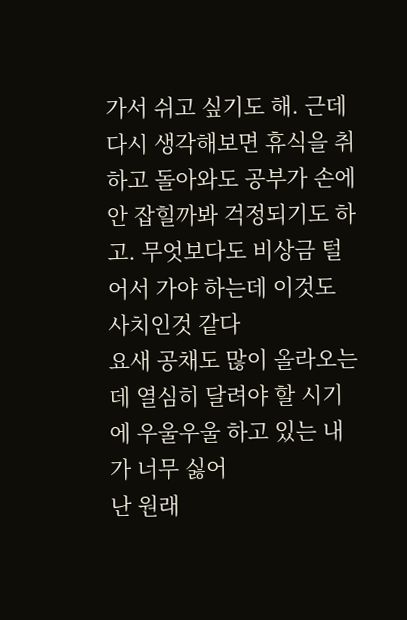가서 쉬고 싶기도 해. 근데 다시 생각해보면 휴식을 취하고 돌아와도 공부가 손에 안 잡힐까봐 걱정되기도 하고. 무엇보다도 비상금 털어서 가야 하는데 이것도 사치인것 같다
요새 공채도 많이 올라오는데 열심히 달려야 할 시기에 우울우울 하고 있는 내가 너무 싫어
난 원래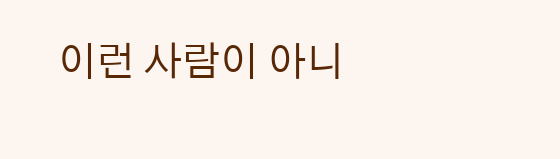이런 사람이 아니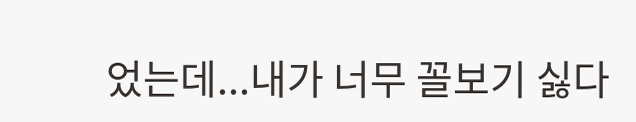었는데...내가 너무 꼴보기 싫다